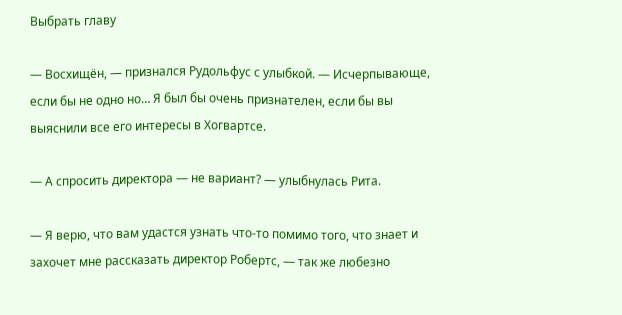Выбрать главу

— Восхищён, — признался Рудольфус с улыбкой. — Исчерпывающе, если бы не одно но… Я был бы очень признателен, если бы вы выяснили все его интересы в Хогвартсе.

— А спросить директора — не вариант? — улыбнулась Рита.

— Я верю, что вам удастся узнать что-то помимо того, что знает и захочет мне рассказать директор Робертс, — так же любезно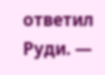ответил Руди. —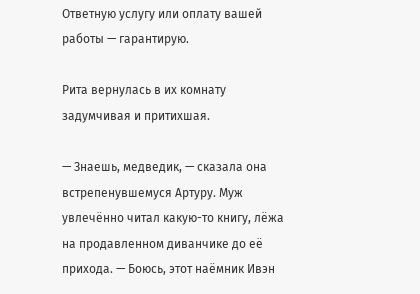Ответную услугу или оплату вашей работы — гарантирую.

Рита вернулась в их комнату задумчивая и притихшая.

— Знаешь, медведик, — сказала она встрепенувшемуся Артуру. Муж увлечённо читал какую-то книгу, лёжа на продавленном диванчике до её прихода. — Боюсь, этот наёмник Ивэн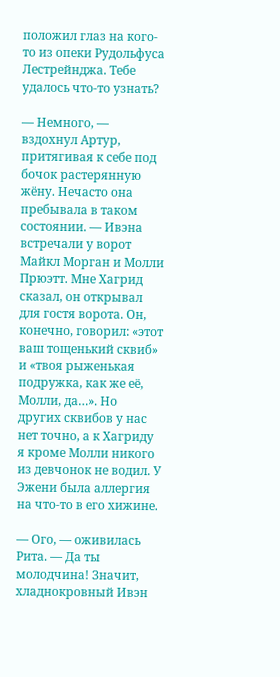положил глаз на кого-то из опеки Рудольфуса Лестрейнджа. Тебе удалось что-то узнать?

— Немного, — вздохнул Артур, притягивая к себе под бочок растерянную жёну. Нечасто она пребывала в таком состоянии. — Ивэна встречали у ворот Майкл Морган и Молли Прюэтт. Мне Хагрид сказал, он открывал для гостя ворота. Он, конечно, говорил: «этот ваш тощенький сквиб» и «твоя рыженькая подружка, как же её, Молли, да…». Но других сквибов у нас нет точно, а к Хагриду я кроме Молли никого из девчонок не водил. У Эжени была аллергия на что-то в его хижине.

— Ого, — оживилась Рита. — Да ты молодчина! Значит, хладнокровный Ивэн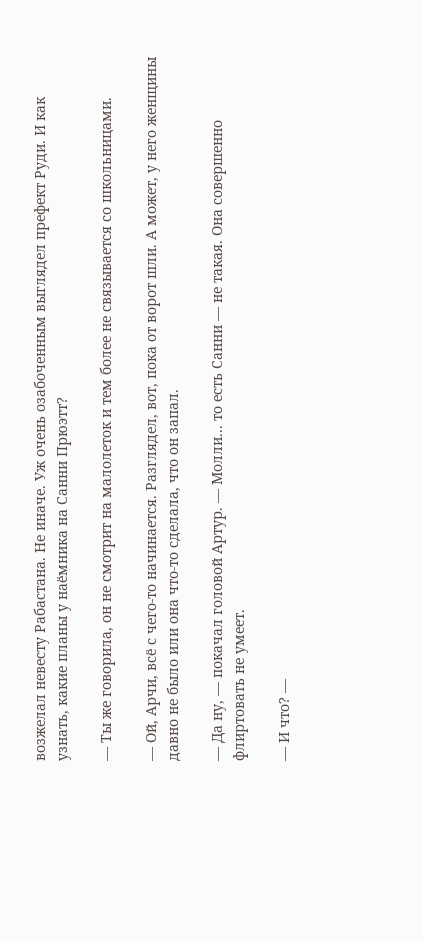возжелал невесту Рабастана. Не иначе. Уж очень озабоченным выглядел префект Руди. И как узнать, какие планы у наёмника на Санни Прюэтт?

— Ты же говорила, он не смотрит на малолеток и тем более не связывается со школьницами.

— Ой, Арчи, всё с чего-то начинается. Разглядел, вот, пока от ворот шли. А может, у него женщины давно не было или она что-то сделала, что он запал.

— Да ну, — покачал головой Артур. — Молли... то есть Санни — не такая. Она совершенно флиртовать не умеет.

— И что? —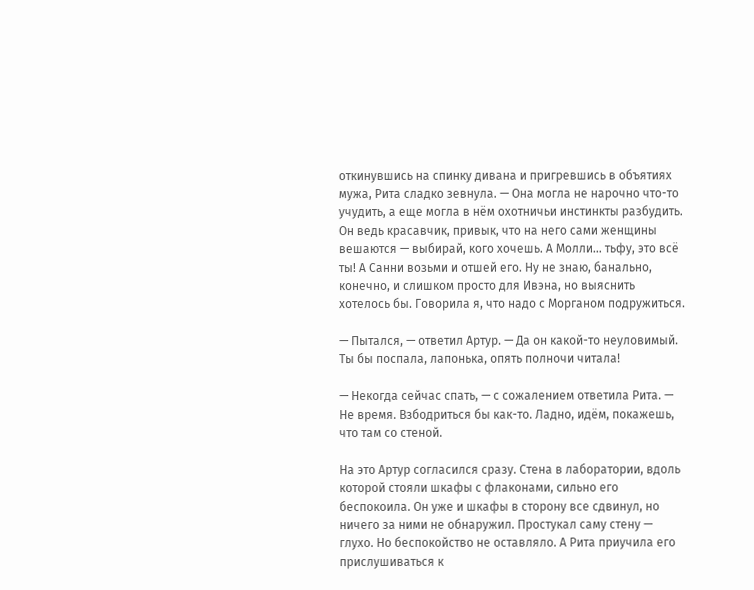откинувшись на спинку дивана и пригревшись в объятиях мужа, Рита сладко зевнула. — Она могла не нарочно что-то учудить, а еще могла в нём охотничьи инстинкты разбудить. Он ведь красавчик, привык, что на него сами женщины вешаются — выбирай, кого хочешь. А Молли… тьфу, это всё ты! А Санни возьми и отшей его. Ну не знаю, банально, конечно, и слишком просто для Ивэна, но выяснить хотелось бы. Говорила я, что надо с Морганом подружиться.

— Пытался, — ответил Артур. — Да он какой-то неуловимый. Ты бы поспала, лапонька, опять полночи читала!

— Некогда сейчас спать, — с сожалением ответила Рита. — Не время. Взбодриться бы как-то. Ладно, идём, покажешь, что там со стеной.

На это Артур согласился сразу. Стена в лаборатории, вдоль которой стояли шкафы с флаконами, сильно его беспокоила. Он уже и шкафы в сторону все сдвинул, но ничего за ними не обнаружил. Простукал саму стену — глухо. Но беспокойство не оставляло. А Рита приучила его прислушиваться к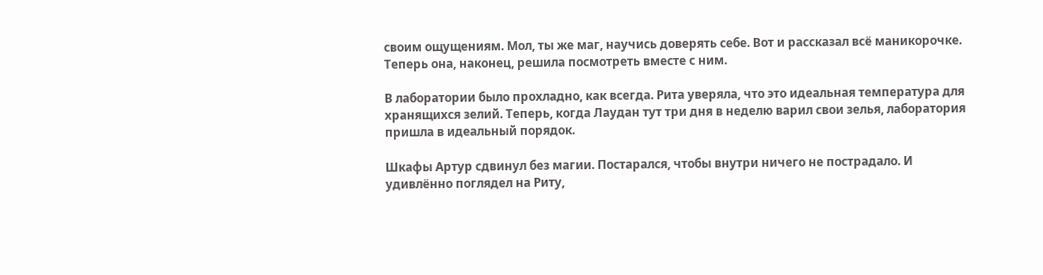своим ощущениям. Мол, ты же маг, научись доверять себе. Вот и рассказал всё маникорочке. Теперь она, наконец, решила посмотреть вместе с ним.

В лаборатории было прохладно, как всегда. Рита уверяла, что это идеальная температура для хранящихся зелий. Теперь, когда Лаудан тут три дня в неделю варил свои зелья, лаборатория пришла в идеальный порядок.

Шкафы Артур сдвинул без магии. Постарался, чтобы внутри ничего не пострадало. И удивлённо поглядел на Риту,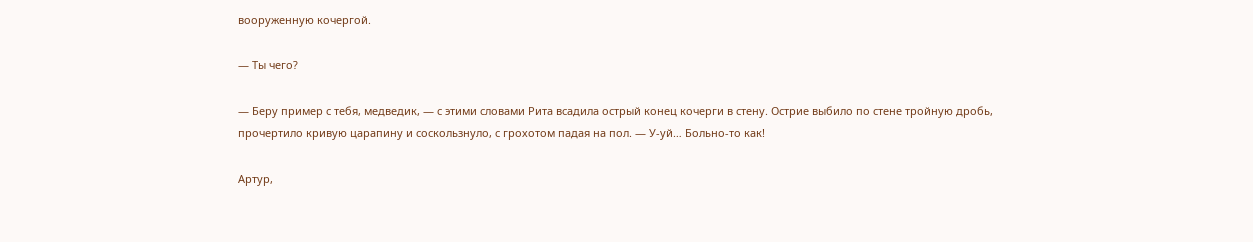вооруженную кочергой.

— Ты чего?

— Беру пример с тебя, медведик, — с этими словами Рита всадила острый конец кочерги в стену. Острие выбило по стене тройную дробь, прочертило кривую царапину и соскользнуло, с грохотом падая на пол. — У-уй… Больно-то как!

Артур,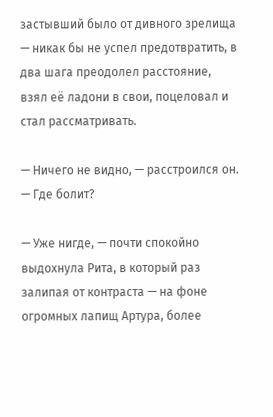застывший было от дивного зрелища — никак бы не успел предотвратить, в два шага преодолел расстояние, взял её ладони в свои, поцеловал и стал рассматривать.

— Ничего не видно, — расстроился он. — Где болит?

— Уже нигде, — почти спокойно выдохнула Рита, в который раз залипая от контраста — на фоне огромных лапищ Артура, более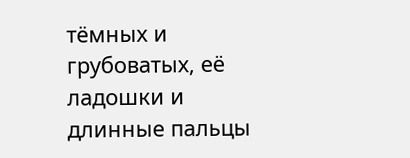тёмных и грубоватых, её ладошки и длинные пальцы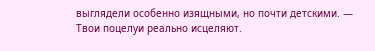выглядели особенно изящными, но почти детскими. — Твои поцелуи реально исцеляют.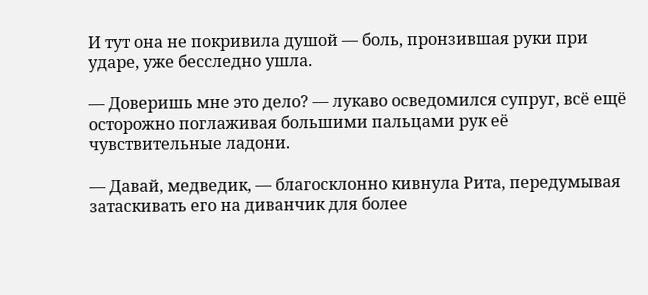И тут она не покривила душой — боль, пронзившая руки при ударе, уже бесследно ушла.

— Доверишь мне это дело? — лукаво осведомился супруг, всё ещё осторожно поглаживая большими пальцами рук её чувствительные ладони.

— Давай, медведик, — благосклонно кивнула Рита, передумывая затаскивать его на диванчик для более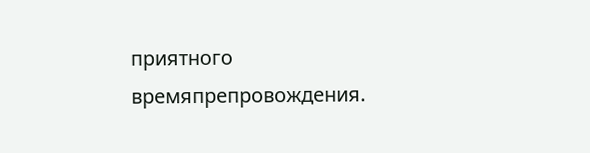приятного времяпрепровождения.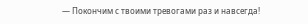— Покончим с твоими тревогами раз и навсегда!